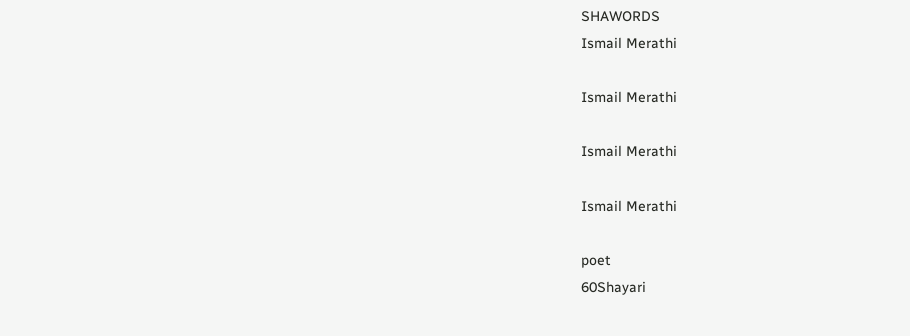SHAWORDS
Ismail Merathi

Ismail Merathi

Ismail Merathi

Ismail Merathi

poet
60Shayari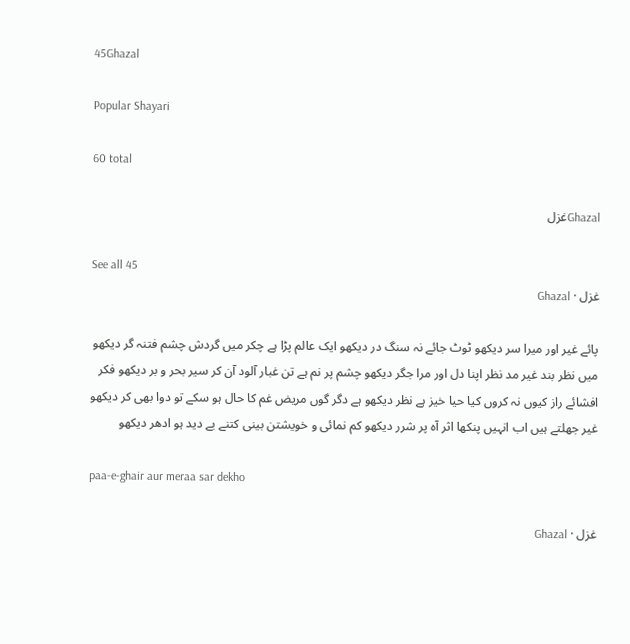45Ghazal

Popular Shayari

60 total

Ghazalغزل

See all 45
غزل · Ghazal

پائے غیر اور میرا سر دیکھو ٹوٹ جائے نہ سنگ در دیکھو ایک عالم پڑا ہے چکر میں گردش چشم فتنہ گر دیکھو میں نظر بند غیر مد نظر اپنا دل اور مرا جگر دیکھو چشم پر نم ہے تن غبار آلود آن کر سیر بحر و بر دیکھو فکر افشائے راز کیوں نہ کروں کیا حیا خیز ہے نظر دیکھو ہے دگر گوں مریض غم کا حال ہو سکے تو دوا بھی کر دیکھو غیر جھلتے ہیں اب انہیں پنکھا اثر آہ پر شرر دیکھو کم نمائی و خویشتن بینی کتنے بے دید ہو ادھر دیکھو

paa-e-ghair aur meraa sar dekho

غزل · Ghazal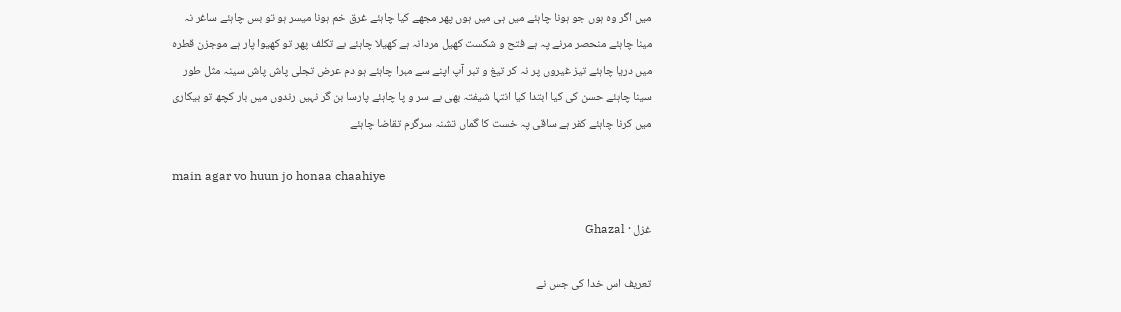میں اگر وہ ہوں جو ہونا چاہئے میں ہی میں ہوں پھر مجھے کیا چاہئے غرق خم ہونا میسر ہو تو بس چاہئے ساغر نہ مینا چاہئے منحصر مرنے پہ ہے فتح و شکست کھیل مردانہ ہے کھیلا چاہئے بے تکلف پھر تو کھیوا پار ہے موجزن قطرہ میں دریا چاہئے تیز غیروں پر نہ کر تیغ و تبر آپ اپنے سے مبرا چاہئے ہو دم عرض تجلی پاش پاش سینہ مثل طور سینا چاہئے حسن کی کیا ابتدا کیا انتہا شیفتہ بھی بے سر و پا چاہئے پارسا بن گر نہیں رندوں میں بار کچھ تو بیکاری میں کرنا چاہئے کفر ہے ساقی پہ خست کا گماں تشنہ سرگرم تقاضا چاہئے

main agar vo huun jo honaa chaahiye

غزل · Ghazal

تعریف اس خدا کی جس نے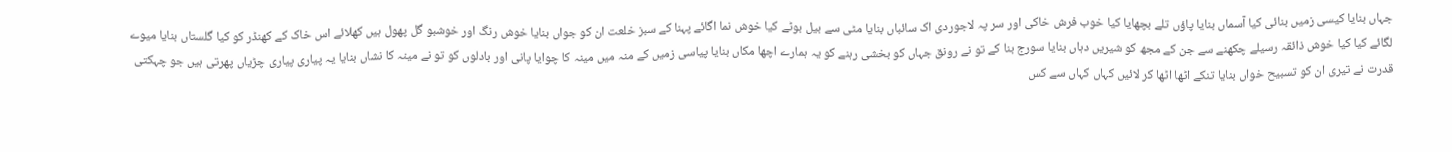جہاں بنایا کیسی زمیں بنائی کیا آسماں بنایا پاؤں تلے بچھایا کیا خوب فرش خاکی اور سر پہ لاجوردی اک سائباں بنایا مٹی سے بیل بوٹے کیا خوش نما اگائے پہنا کے سبز خلعت ان کو جواں بنایا خوش رنگ اور خوشبو گل پھول ہیں کھلائے اس خاک کے کھنڈر کو کیا گلستاں بنایا میوے لگائے کیا کیا خوش ذائقہ رسیلے چکھنے سے جن کے مجھ کو شیریں دہاں بنایا سورج بنا کے تو نے رونق جہاں کو بخشی رہنے کو یہ ہمارے اچھا مکاں بنایا پیاسی زمیں کے منہ میں مینہ کا چوایا پانی اور بادلوں کو تو نے مینہ کا نشاں بنایا یہ پیاری پیاری چڑیاں پھرتی ہیں جو چہکتی قدرت نے تیری ان کو تسبیح خواں بنایا تنکے اٹھا اٹھا کر لائیں کہاں کہاں سے کس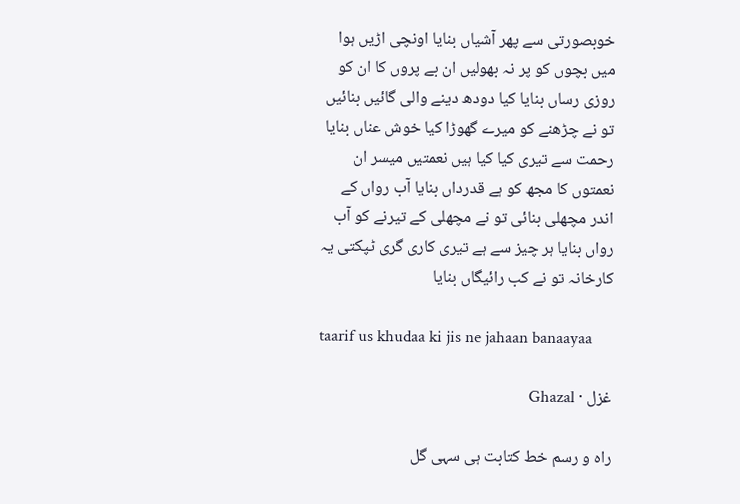خوبصورتی سے پھر آشیاں بنایا اونچی اڑیں ہوا میں بچوں کو پر نہ بھولیں ان بے پروں کا ان کو روزی رساں بنایا کیا دودھ دینے والی گائیں بنائیں تو نے چڑھنے کو میرے گھوڑا کیا خوش عناں بنایا رحمت سے تیری کیا کیا ہیں نعمتیں میسر ان نعمتوں کا مجھ کو ہے قدرداں بنایا آب رواں کے اندر مچھلی بنائی تو نے مچھلی کے تیرنے کو آب رواں بنایا ہر چیز سے ہے تیری کاری گری ٹپکتی یہ کارخانہ تو نے کب رائیگاں بنایا

taarif us khudaa ki jis ne jahaan banaayaa

غزل · Ghazal

راہ و رسم خط کتابت ہی سہی گل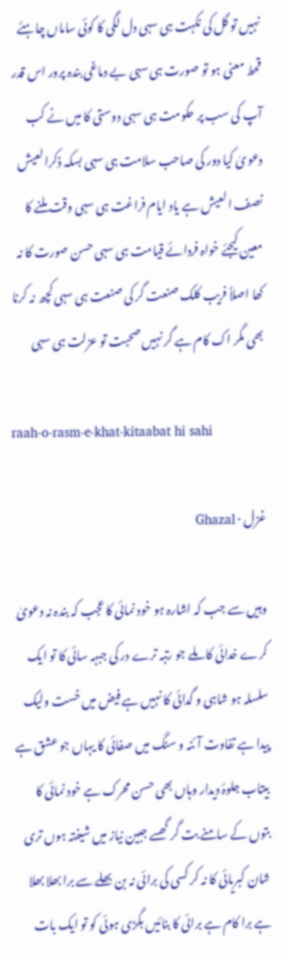نہیں تو گل کی نکہت ہی سہی دل لگی کا کوئی ساماں چاہئے قحط معنی ہو تو صورت ہی سہی بے دماغی بندہ پرور اس قدر آپ کی سب پر حکومت ہی سہی دوستی کا میں نے کب دعویٰ کیا دور کی صاحب سلامت ہی سہی بسکہ ذکرالعیش نصف العیش ہے یاد ایام فراغت ہی سہی وقت ملنے کا معین کیجئے خواہ فردائے قیامت ہی سہی حسن صورت کا نہ کھا اصلاً فریب کلک صنعت گر کی صنعت ہی سہی کچھ نہ کرنا بھی مگر اک کام ہے گر نہیں صحبت تو عزلت ہی سہی

raah-o-rasm-e-khat-kitaabat hi sahi

غزل · Ghazal

وہیں سے جب کہ اشارہ ہو خود نمائی کا عجب کہ بندہ نہ دعویٰ کرے خدائی کا ملے جو رتبہ ترے در کی جبہہ‌ سائی کا تو ایک سلسلہ ہو شاہی‌ و گدائی کا نہیں ہے فیض میں خست ولیک پیدا ہے تفاوت آئنہ و‌‌ سنگ میں صفائی کا یہاں جو عشق ہے بیتاب جلوۂ دیدار وہاں بھی حسن محرک ہے خود نمائی کا بتوں کے سامنے بت گر گھسے جبین نیاز میں شیفتہ ہوں تری شان کبریائی کا نہ کر کسی کی برائی نہ بن بھلے سے برا بھلا بھلا ہے برا کام ہے برائی کا بنائیں بگڑی ہوئی کو تو ایک بات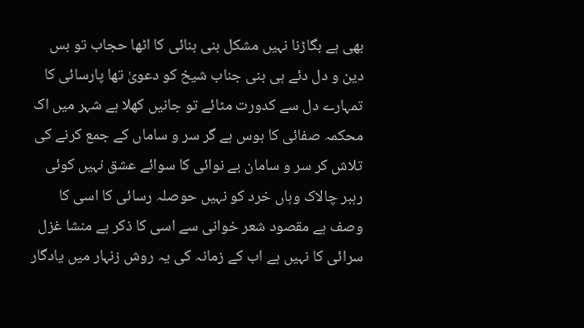بھی ہے بگاڑنا نہیں مشکل بنی بنائی کا اٹھا حجاب تو بس دین و دل دئے ہی بنی جناب شیخ کو دعویٰ تھا پارسائی کا تمہارے دل سے کدورت مٹائے تو جانیں کھلا ہے شہر میں اک محکمہ صفائی کا ہوس ہے گر سر و ساماں کے جمع کرنے کی تلاش کر سر و سامان بے نوائی کا سوائے عشق نہیں کوئی رہبر چالاک وہاں خرد کو نہیں حوصلہ رسائی کا اسی کا وصف ہے مقصود شعر خوانی سے اسی کا ذکر ہے منشا غزل سرائی کا نہیں ہے اب کے زمانہ کی یہ روش زنہار میں یادگار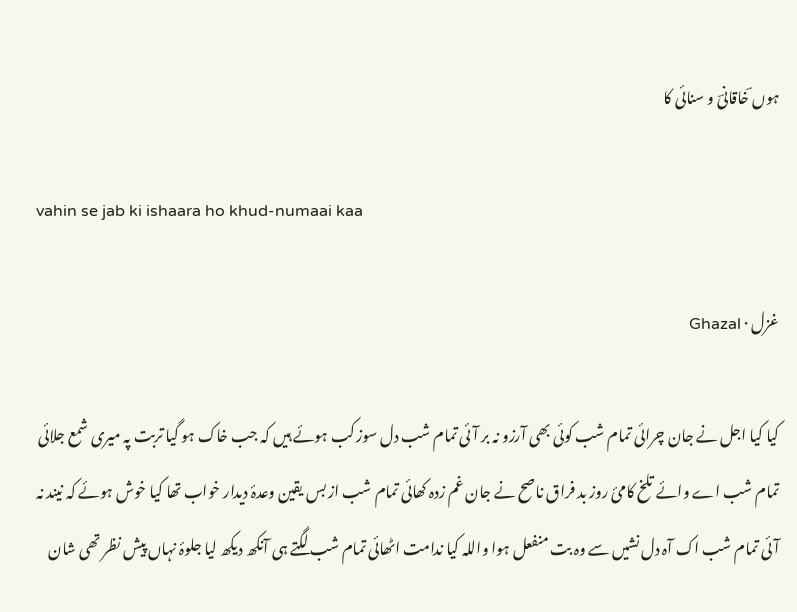ہوں ؔخاقانیؔ و سنائی کا

vahin se jab ki ishaara ho khud-numaai kaa

غزل · Ghazal

کیا کیا اجل نے جان چرائی تمام شب کوئی بھی آرزو نہ بر آئی تمام شب دل سوز کب ہوئے ہیں کہ جب خاک ہو گیا تربت پہ میری شمع جلائی تمام شب اے وائے تلخ کامیٔ‌ روز بد فراق ناصح نے جان غم زدہ کھائی تمام شب از بس یقین وعدۂ دیدار خواب تھا کیا خوش ہوئے کہ نیند نہ آئی تمام شب اک آہ دل نشیں سے وہ بت منفعل ہوا واللہ کیا ندامت اٹھائی تمام شب لگتے ہی آنکھ دیکھ لیا جلوۂ نہاں پیش نظر تھی شان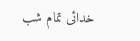خدائی تمام شب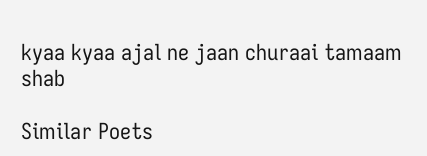kyaa kyaa ajal ne jaan churaai tamaam shab

Similar Poets